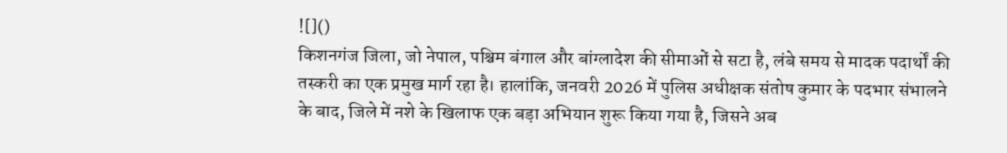![]()
किशनगंज जिला, जो नेपाल, पश्चिम बंगाल और बांग्लादेश की सीमाओं से सटा है, लंबे समय से मादक पदार्थों की तस्करी का एक प्रमुख मार्ग रहा है। हालांकि, जनवरी 2026 में पुलिस अधीक्षक संतोष कुमार के पदभार संभालने के बाद, जिले में नशे के खिलाफ एक बड़ा अभियान शुरू किया गया है, जिसने अब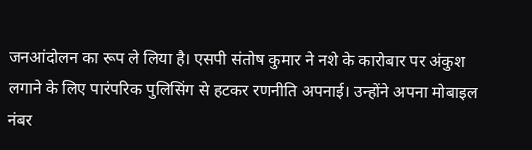जनआंदोलन का रूप ले लिया है। एसपी संतोष कुमार ने नशे के कारोबार पर अंकुश लगाने के लिए पारंपरिक पुलिसिंग से हटकर रणनीति अपनाई। उन्होंने अपना मोबाइल नंबर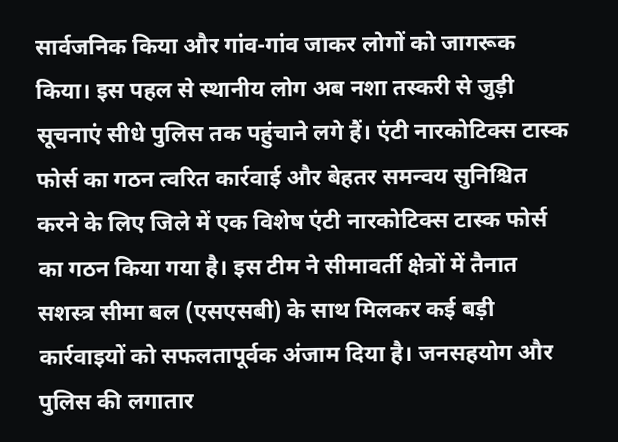सार्वजनिक किया और गांव-गांव जाकर लोगों को जागरूक किया। इस पहल से स्थानीय लोग अब नशा तस्करी से जुड़ी सूचनाएं सीधे पुलिस तक पहुंचाने लगे हैं। एंटी नारकोटिक्स टास्क फोर्स का गठन त्वरित कार्रवाई और बेहतर समन्वय सुनिश्चित करने के लिए जिले में एक विशेष एंटी नारकोटिक्स टास्क फोर्स का गठन किया गया है। इस टीम ने सीमावर्ती क्षेत्रों में तैनात सशस्त्र सीमा बल (एसएसबी) के साथ मिलकर कई बड़ी कार्रवाइयों को सफलतापूर्वक अंजाम दिया है। जनसहयोग और पुलिस की लगातार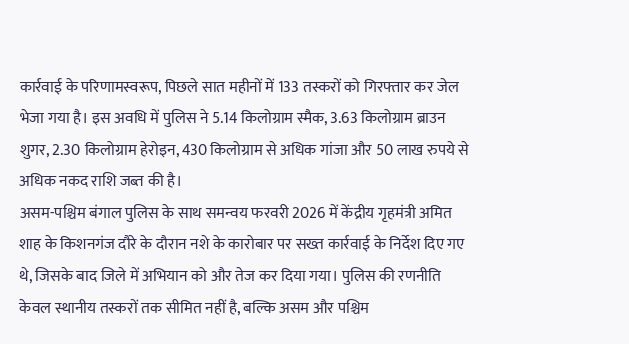कार्रवाई के परिणामस्वरूप, पिछले सात महीनों में 133 तस्करों को गिरफ्तार कर जेल भेजा गया है। इस अवधि में पुलिस ने 5.14 किलोग्राम स्मैक, 3.63 किलोग्राम ब्राउन शुगर, 2.30 किलोग्राम हेरोइन, 430 किलोग्राम से अधिक गांजा और 50 लाख रुपये से अधिक नकद राशि जब्त की है।
असम-पश्चिम बंगाल पुलिस के साथ समन्वय फरवरी 2026 में केंद्रीय गृहमंत्री अमित शाह के किशनगंज दौरे के दौरान नशे के कारोबार पर सख्त कार्रवाई के निर्देश दिए गए थे, जिसके बाद जिले में अभियान को और तेज कर दिया गया। पुलिस की रणनीति केवल स्थानीय तस्करों तक सीमित नहीं है, बल्कि असम और पश्चिम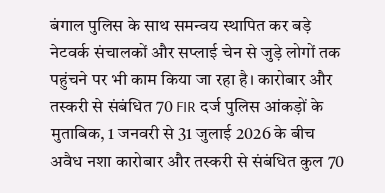बंगाल पुलिस के साथ समन्वय स्थापित कर बड़े नेटवर्क संचालकों और सप्लाई चेन से जुड़े लोगों तक पहुंचने पर भी काम किया जा रहा है। कारोबार और तस्करी से संबंधित 70 FIR दर्ज पुलिस आंकड़ों के मुताबिक, 1 जनवरी से 31 जुलाई 2026 के बीच अवैध नशा कारोबार और तस्करी से संबंधित कुल 70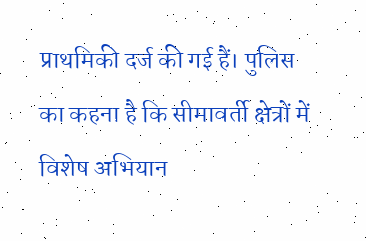प्राथमिकी दर्ज की गई हैं। पुलिस का कहना है कि सीमावर्ती क्षेत्रों में विशेष अभियान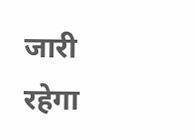जारी रहेगा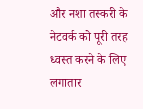और नशा तस्करी के नेटवर्क को पूरी तरह ध्वस्त करने के लिए लगातार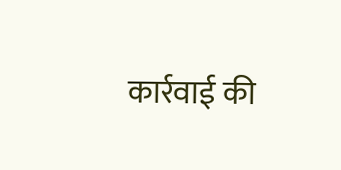कार्रवाई की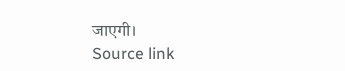जाएगी।
Source link